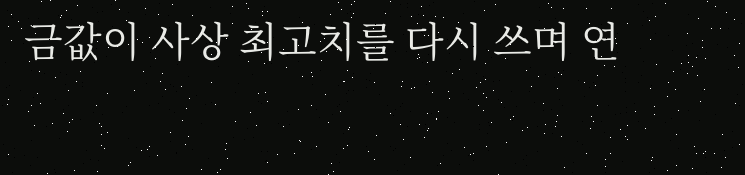금값이 사상 최고치를 다시 쓰며 연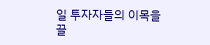일 투자자들의 이목을 끌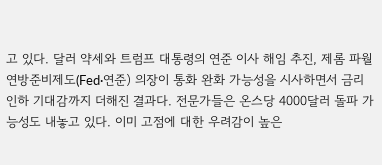고 있다. 달러 약세와 트럼프 대통령의 연준 이사 해임 추진, 제롬 파월 연방준비제도(Fed·연준) 의장이 통화 완화 가능성을 시사하면서 금리 인하 기대감까지 더해진 결과다. 전문가들은 온스당 4000달러 돌파 가능성도 내놓고 있다. 이미 고점에 대한 우려감이 높은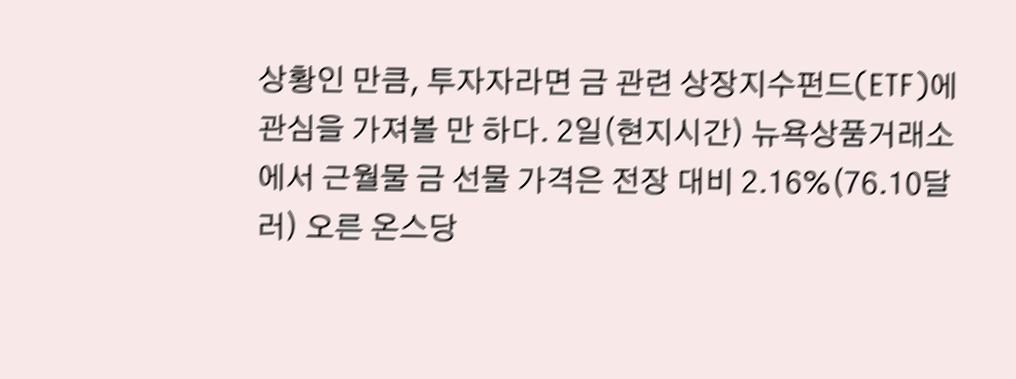상황인 만큼, 투자자라면 금 관련 상장지수펀드(ETF)에 관심을 가져볼 만 하다. 2일(현지시간) 뉴욕상품거래소에서 근월물 금 선물 가격은 전장 대비 2.16%(76.10달러) 오른 온스당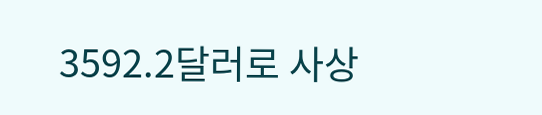3592.2달러로 사상